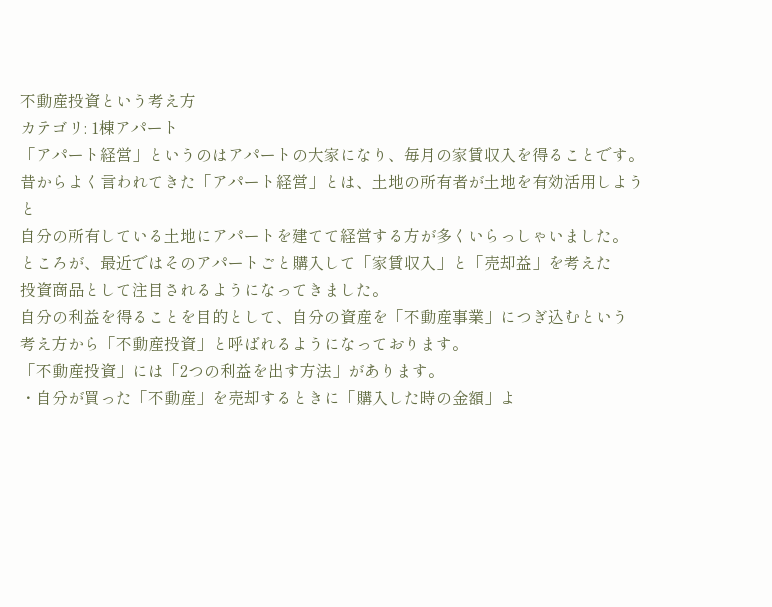不動産投資という考え方
カテゴリ: 1棟アパート
「アパート経営」というのはアパートの大家になり、毎月の家賃収入を得ることです。
昔からよく言われてきた「アパート経営」とは、土地の所有者が土地を有効活用しようと
自分の所有している土地にアパートを建てて経営する方が多くいらっしゃいました。
ところが、最近ではそのアパートごと購入して「家賃収入」と「売却益」を考えた
投資商品として注目されるようになってきました。
自分の利益を得ることを目的として、自分の資産を「不動産事業」につぎ込むという
考え方から「不動産投資」と呼ばれるようになっております。
「不動産投資」には「2つの利益を出す方法」があります。
・自分が買った「不動産」を売却するときに「購入した時の金額」よ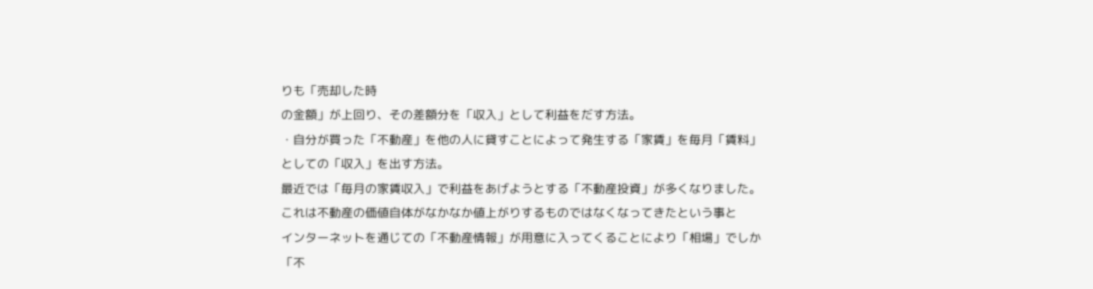りも「売却した時
の金額」が上回り、その差額分を「収入」として利益をだす方法。
・自分が買った「不動産」を他の人に貸すことによって発生する「家賃」を毎月「賃料」
としての「収入」を出す方法。
最近では「毎月の家賃収入」で利益をあげようとする「不動産投資」が多くなりました。
これは不動産の価値自体がなかなか値上がりするものではなくなってきたという事と
インターネットを通じての「不動産情報」が用意に入ってくることにより「相場」でしか
「不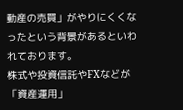動産の売買」がやりにくくなったという背景があるといわれております。
株式や投資信託やFXなどが「資産運用」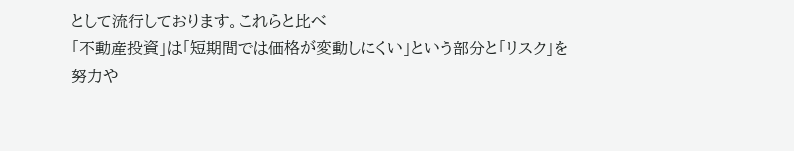として流行しております。これらと比べ
「不動産投資」は「短期間では価格が変動しにくい」という部分と「リスク」を
努力や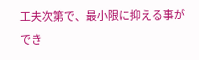工夫次第で、最小限に抑える事ができ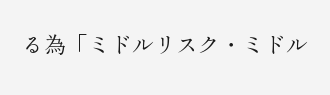る為「ミドルリスク・ミドル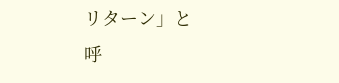リターン」と
呼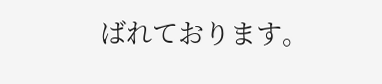ばれております。